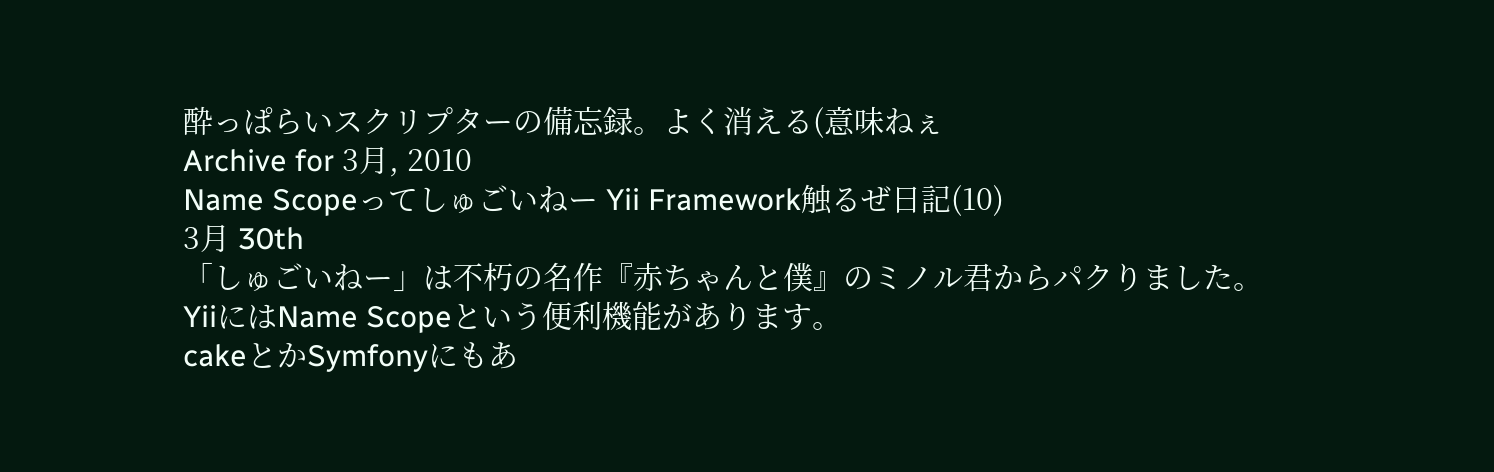酔っぱらいスクリプターの備忘録。よく消える(意味ねぇ
Archive for 3月, 2010
Name Scopeってしゅごいねー Yii Framework触るぜ日記(10)
3月 30th
「しゅごいねー」は不朽の名作『赤ちゃんと僕』のミノル君からパクりました。
YiiにはName Scopeという便利機能があります。
cakeとかSymfonyにもあ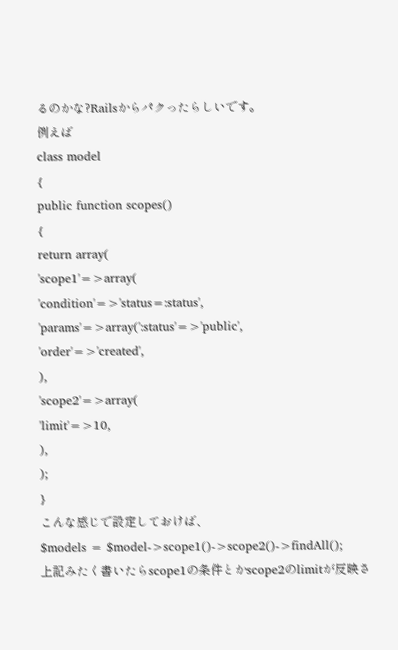るのかな?Railsからパクったらしいです。
例えば
class model
{
public function scopes()
{
return array(
'scope1'=>array(
'condition'=>'status=:status',
'params'=>array(':status'=>'public',
'order'=>'created',
),
'scope2'=>array(
'limit'=>10,
),
);
}
こんな感じで設定しておけば、
$models = $model->scope1()->scope2()->findAll();
上記みたく書いたらscope1の条件とかscope2のlimitが反映さ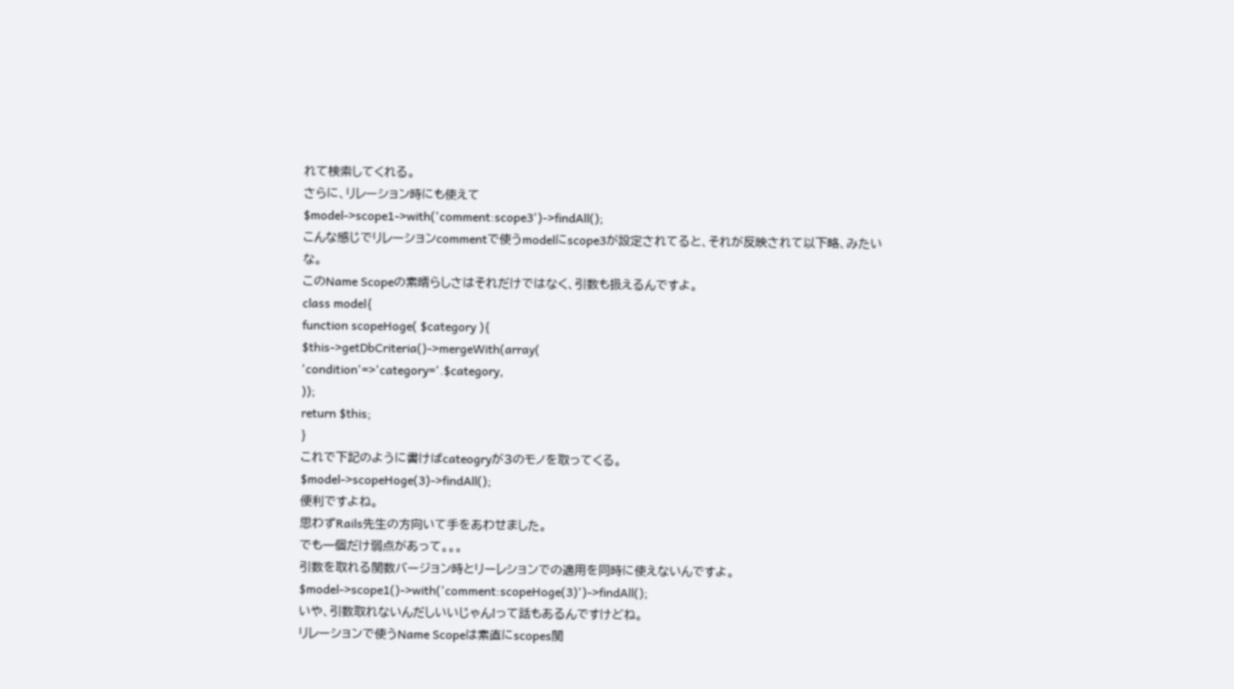れて検索してくれる。
さらに、リレーション時にも使えて
$model->scope1->with('comment:scope3')->findAll();
こんな感じでリレーションcommentで使うmodelにscope3が設定されてると、それが反映されて以下略、みたいな。
このName Scopeの素晴らしさはそれだけではなく、引数も扱えるんですよ。
class model{
function scopeHoge( $category ){
$this->getDbCriteria()->mergeWith(array(
'condition'=>'category='.$category,
));
return $this;
}
これで下記のように書けばcateogryが3のモノを取ってくる。
$model->scopeHoge(3)->findAll();
便利ですよね。
思わずRails先生の方向いて手をあわせました。
でも一個だけ弱点があって。。。
引数を取れる関数バージョン時とリーレションでの適用を同時に使えないんですよ。
$model->scope1()->with('comment:scopeHoge(3)')->findAll();
いや、引数取れないんだしいいじゃん!って話もあるんですけどね。
リレーションで使うName Scopeは素直にscopes関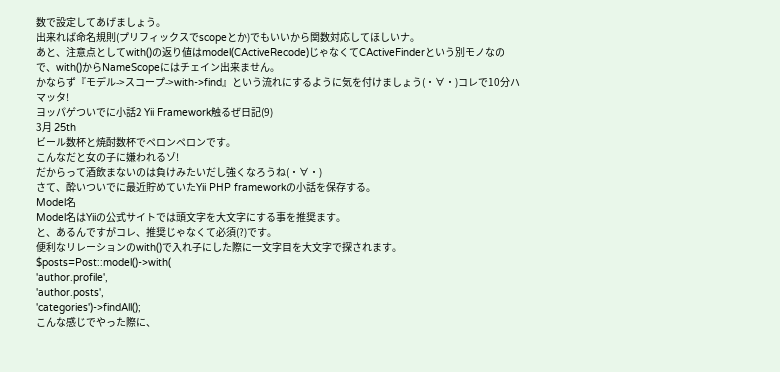数で設定してあげましょう。
出来れば命名規則(プリフィックスでscopeとか)でもいいから関数対応してほしいナ。
あと、注意点としてwith()の返り値はmodel(CActiveRecode)じゃなくてCActiveFinderという別モノなので、with()からNameScopeにはチェイン出来ません。
かならず『モデル->スコープ->with->find』という流れにするように気を付けましょう(・∀・)コレで10分ハマッタ!
ヨッパゲついでに小話2 Yii Framework触るぜ日記(9)
3月 25th
ビール数杯と焼酎数杯でペロンペロンです。
こんなだと女の子に嫌われるゾ!
だからって酒飲まないのは負けみたいだし強くなろうね(・∀・)
さて、酔いついでに最近貯めていたYii PHP frameworkの小話を保存する。
Model名
Model名はYiiの公式サイトでは頭文字を大文字にする事を推奨ます。
と、あるんですがコレ、推奨じゃなくて必須(?)です。
便利なリレーションのwith()で入れ子にした際に一文字目を大文字で探されます。
$posts=Post::model()->with(
'author.profile',
'author.posts',
'categories')->findAll();
こんな感じでやった際に、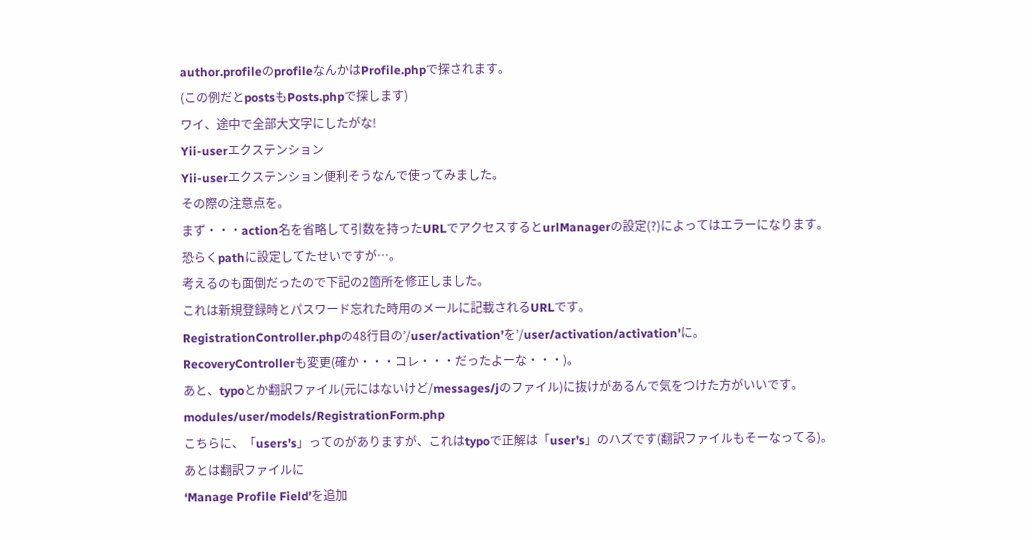author.profileのprofileなんかはProfile.phpで探されます。
(この例だとpostsもPosts.phpで探します)
ワイ、途中で全部大文字にしたがな!
Yii-userエクステンション
Yii-userエクステンション便利そうなんで使ってみました。
その際の注意点を。
まず・・・action名を省略して引数を持ったURLでアクセスするとurlManagerの設定(?)によってはエラーになります。
恐らくpathに設定してたせいですが…。
考えるのも面倒だったので下記の2箇所を修正しました。
これは新規登録時とパスワード忘れた時用のメールに記載されるURLです。
RegistrationController.phpの48行目の’/user/activation’を’/user/activation/activation’に。
RecoveryControllerも変更(確か・・・コレ・・・だったよーな・・・)。
あと、typoとか翻訳ファイル(元にはないけど/messages/jのファイル)に抜けがあるんで気をつけた方がいいです。
modules/user/models/RegistrationForm.php
こちらに、「users’s」ってのがありますが、これはtypoで正解は「user’s」のハズです(翻訳ファイルもそーなってる)。
あとは翻訳ファイルに
‘Manage Profile Field’を追加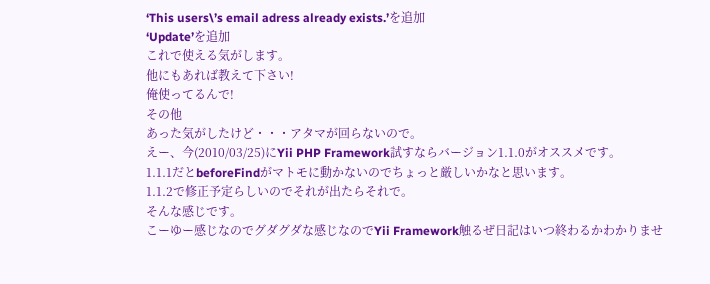‘This users\’s email adress already exists.’を追加
‘Update’を追加
これで使える気がします。
他にもあれば教えて下さい!
俺使ってるんで!
その他
あった気がしたけど・・・アタマが回らないので。
えー、今(2010/03/25)にYii PHP Framework試すならバージョン1.1.0がオススメです。
1.1.1だとbeforeFindがマトモに動かないのでちょっと厳しいかなと思います。
1.1.2で修正予定らしいのでそれが出たらそれで。
そんな感じです。
こーゆー感じなのでグダグダな感じなのでYii Framework触るぜ日記はいつ終わるかわかりませ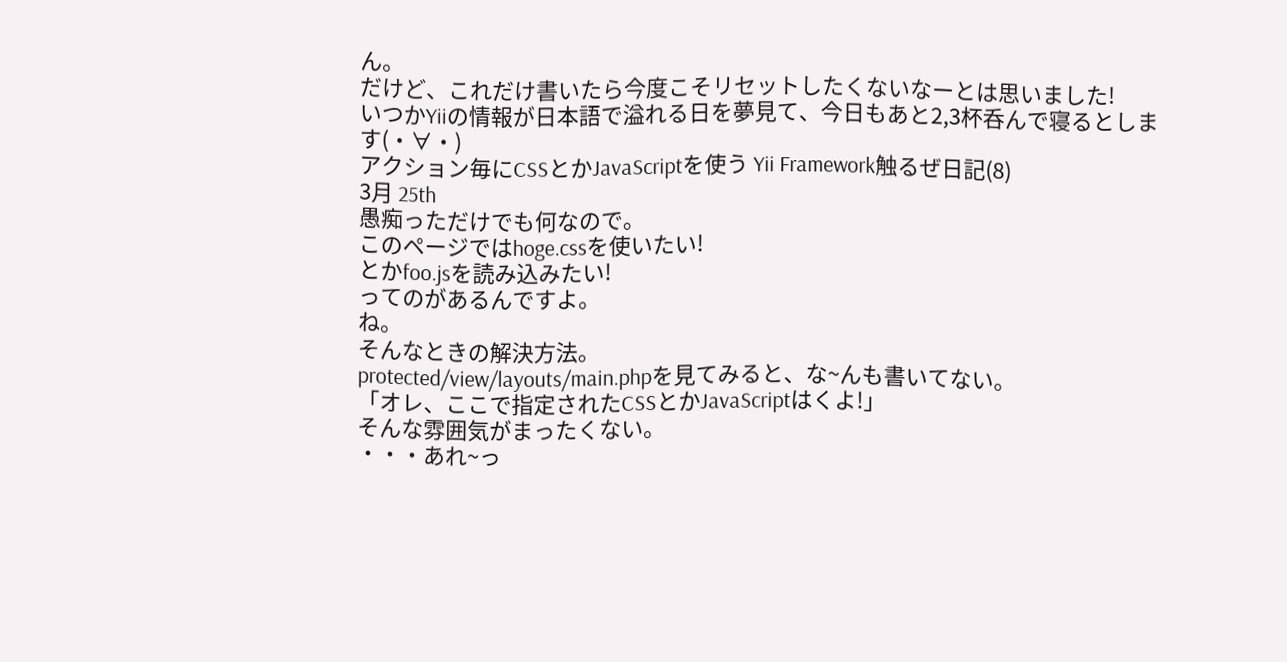ん。
だけど、これだけ書いたら今度こそリセットしたくないなーとは思いました!
いつかYiiの情報が日本語で溢れる日を夢見て、今日もあと2,3杯呑んで寝るとします(・∀・)
アクション毎にCSSとかJavaScriptを使う Yii Framework触るぜ日記(8)
3月 25th
愚痴っただけでも何なので。
このページではhoge.cssを使いたい!
とかfoo.jsを読み込みたい!
ってのがあるんですよ。
ね。
そんなときの解決方法。
protected/view/layouts/main.phpを見てみると、な~んも書いてない。
「オレ、ここで指定されたCSSとかJavaScriptはくよ!」
そんな雰囲気がまったくない。
・・・あれ~っ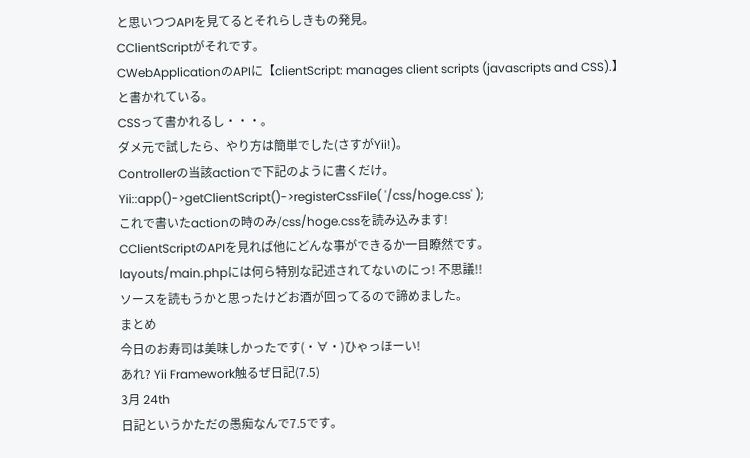と思いつつAPIを見てるとそれらしきもの発見。
CClientScriptがそれです。
CWebApplicationのAPIに【clientScript: manages client scripts (javascripts and CSS).】
と書かれている。
CSSって書かれるし・・・。
ダメ元で試したら、やり方は簡単でした(さすがYii!)。
Controllerの当該actionで下記のように書くだけ。
Yii::app()->getClientScript()->registerCssFile( '/css/hoge.css' );
これで書いたactionの時のみ/css/hoge.cssを読み込みます!
CClientScriptのAPIを見れば他にどんな事ができるか一目瞭然です。
layouts/main.phpには何ら特別な記述されてないのにっ! 不思議!!
ソースを読もうかと思ったけどお酒が回ってるので諦めました。
まとめ
今日のお寿司は美味しかったです(・∀・)ひゃっほーい!
あれ? Yii Framework触るぜ日記(7.5)
3月 24th
日記というかただの愚痴なんで7.5です。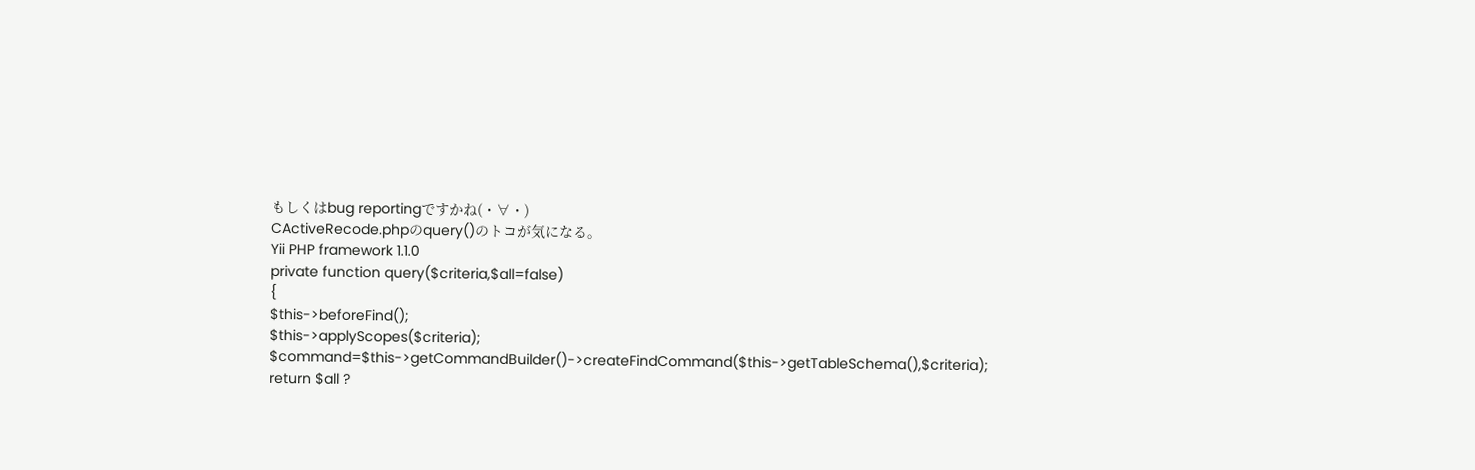もしくはbug reportingですかね(・∀・)
CActiveRecode.phpのquery()のトコが気になる。
Yii PHP framework 1.1.0
private function query($criteria,$all=false)
{
$this->beforeFind();
$this->applyScopes($criteria);
$command=$this->getCommandBuilder()->createFindCommand($this->getTableSchema(),$criteria);
return $all ?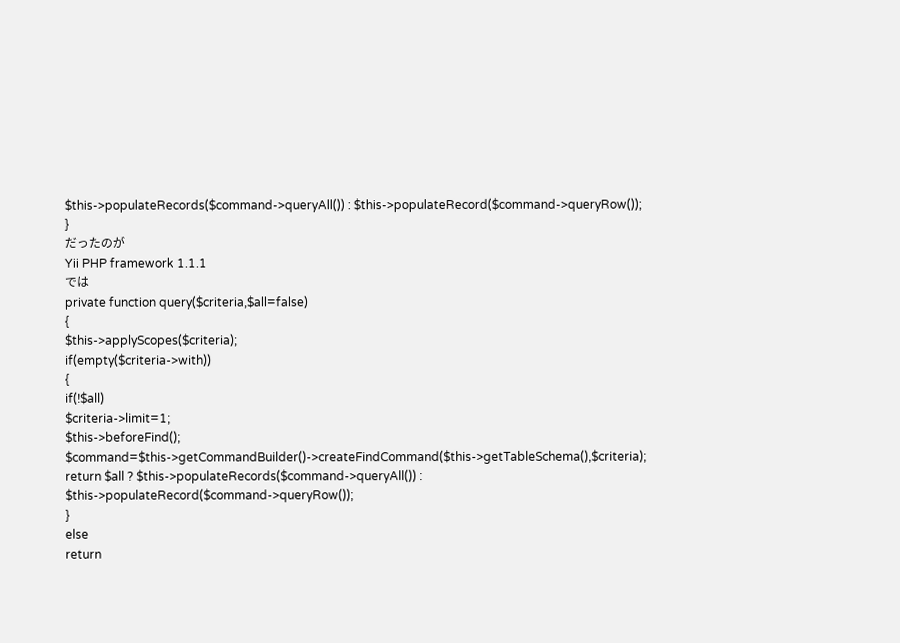$this->populateRecords($command->queryAll()) : $this->populateRecord($command->queryRow());
}
だったのが
Yii PHP framework 1.1.1
では
private function query($criteria,$all=false)
{
$this->applyScopes($criteria);
if(empty($criteria->with))
{
if(!$all)
$criteria->limit=1;
$this->beforeFind();
$command=$this->getCommandBuilder()->createFindCommand($this->getTableSchema(),$criteria);
return $all ? $this->populateRecords($command->queryAll()) : $this->populateRecord($command->queryRow());
}
else
return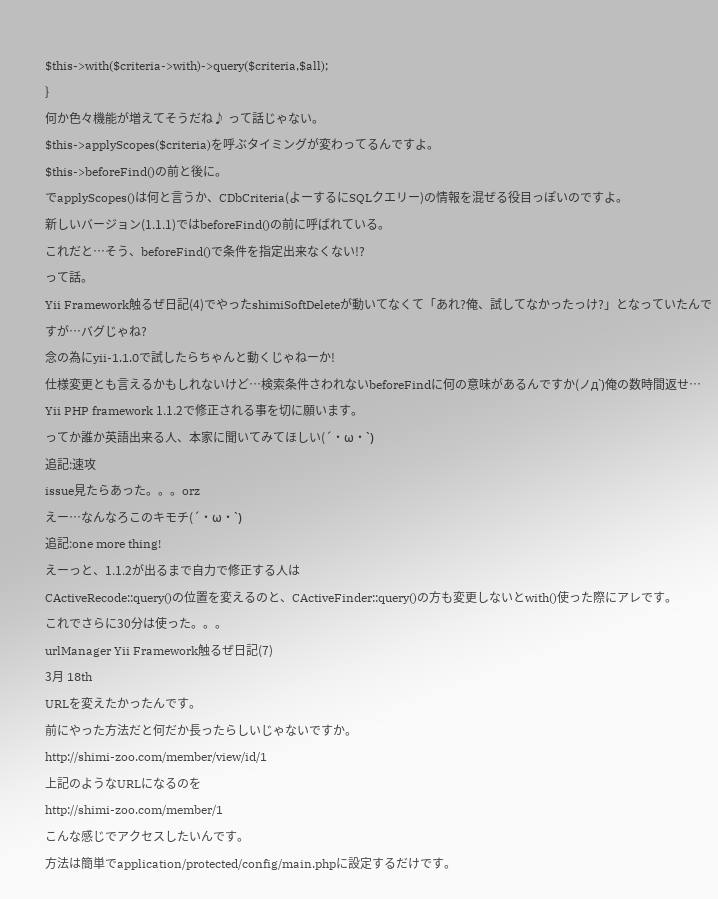$this->with($criteria->with)->query($criteria,$all);
}
何か色々機能が増えてそうだね♪ って話じゃない。
$this->applyScopes($criteria)を呼ぶタイミングが変わってるんですよ。
$this->beforeFind()の前と後に。
でapplyScopes()は何と言うか、CDbCriteria(よーするにSQLクエリー)の情報を混ぜる役目っぽいのですよ。
新しいバージョン(1.1.1)ではbeforeFind()の前に呼ばれている。
これだと…そう、beforeFind()で条件を指定出来なくない!?
って話。
Yii Framework触るぜ日記(4)でやったshimiSoftDeleteが動いてなくて「あれ?俺、試してなかったっけ?」となっていたんですが…バグじゃね?
念の為にyii-1.1.0で試したらちゃんと動くじゃねーか!
仕様変更とも言えるかもしれないけど…検索条件さわれないbeforeFindに何の意味があるんですか(ノд`)俺の数時間返せ…
Yii PHP framework 1.1.2で修正される事を切に願います。
ってか誰か英語出来る人、本家に聞いてみてほしい(´・ω・`)
追記:速攻
issue見たらあった。。。orz
えー…なんなろこのキモチ(´・ω・`)
追記:one more thing!
えーっと、1.1.2が出るまで自力で修正する人は
CActiveRecode::query()の位置を変えるのと、CActiveFinder::query()の方も変更しないとwith()使った際にアレです。
これでさらに30分は使った。。。
urlManager Yii Framework触るぜ日記(7)
3月 18th
URLを変えたかったんです。
前にやった方法だと何だか長ったらしいじゃないですか。
http://shimi-zoo.com/member/view/id/1
上記のようなURLになるのを
http://shimi-zoo.com/member/1
こんな感じでアクセスしたいんです。
方法は簡単でapplication/protected/config/main.phpに設定するだけです。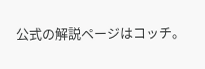公式の解説ページはコッチ。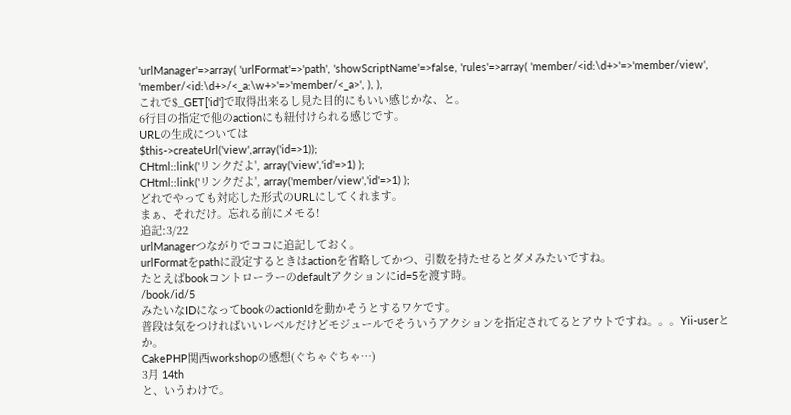'urlManager'=>array( 'urlFormat'=>'path', 'showScriptName'=>false, 'rules'=>array( 'member/<id:\d+>'=>'member/view', 'member/<id:\d+>/<_a:\w+>'=>'member/<_a>', ), ),
これで$_GET['id']で取得出来るし見た目的にもいい感じかな、と。
6行目の指定で他のactionにも紐付けられる感じです。
URLの生成については
$this->createUrl('view',array('id=>1));
CHtml::link('リンクだよ', array('view','id'=>1) );
CHtml::link('リンクだよ', array('member/view','id'=>1) );
どれでやっても対応した形式のURLにしてくれます。
まぁ、それだけ。忘れる前にメモる!
追記:3/22
urlManagerつながりでココに追記しておく。
urlFormatをpathに設定するときはactionを省略してかつ、引数を持たせるとダメみたいですね。
たとえばbookコントローラーのdefaultアクションにid=5を渡す時。
/book/id/5
みたいなIDになってbookのactionIdを動かそうとするワケです。
普段は気をつければいいレベルだけどモジュールでそういうアクションを指定されてるとアウトですね。。。Yii-userとか。
CakePHP関西workshopの感想(ぐちゃぐちゃ…)
3月 14th
と、いうわけで。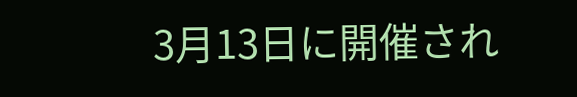3月13日に開催され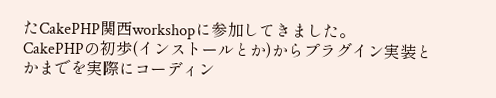たCakePHP関西workshopに参加してきました。
CakePHPの初歩(インストールとか)からプラグイン実装とかまでを実際にコーディン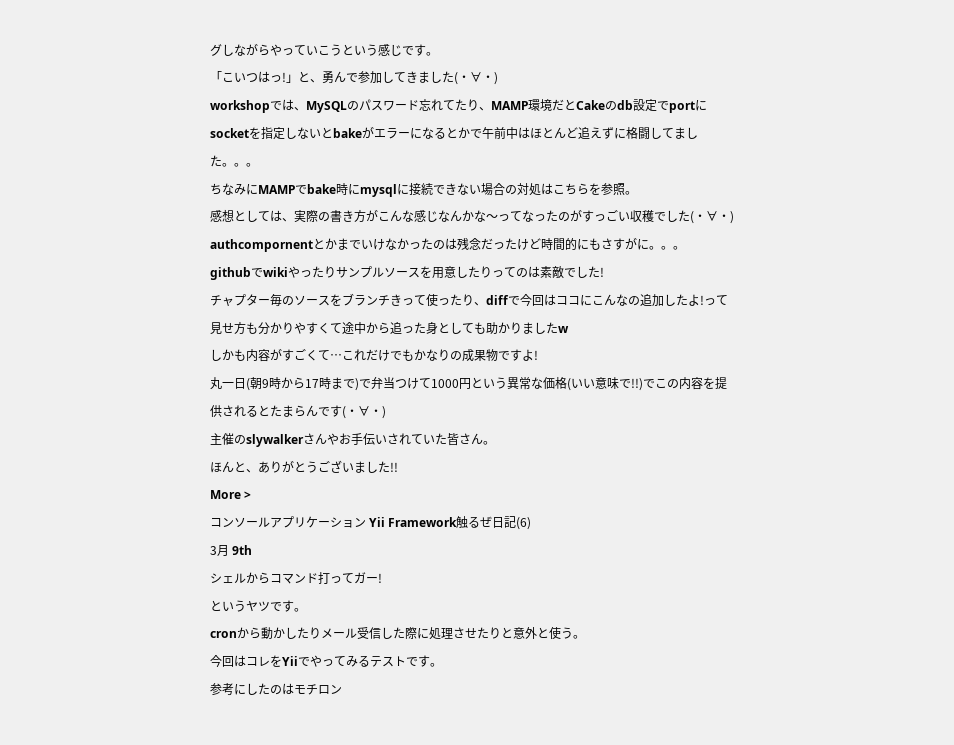グしながらやっていこうという感じです。
「こいつはっ!」と、勇んで参加してきました(・∀・)
workshopでは、MySQLのパスワード忘れてたり、MAMP環境だとCakeのdb設定でportにsocketを指定しないとbakeがエラーになるとかで午前中はほとんど追えずに格闘してました。。。
ちなみにMAMPでbake時にmysqlに接続できない場合の対処はこちらを参照。
感想としては、実際の書き方がこんな感じなんかな〜ってなったのがすっごい収穫でした(・∀・)
authcompornentとかまでいけなかったのは残念だったけど時間的にもさすがに。。。
githubでwikiやったりサンプルソースを用意したりってのは素敵でした!
チャプター毎のソースをブランチきって使ったり、diffで今回はココにこんなの追加したよ!って見せ方も分かりやすくて途中から追った身としても助かりましたw
しかも内容がすごくて…これだけでもかなりの成果物ですよ!
丸一日(朝9時から17時まで)で弁当つけて1000円という異常な価格(いい意味で!!)でこの内容を提供されるとたまらんです(・∀・)
主催のslywalkerさんやお手伝いされていた皆さん。
ほんと、ありがとうございました!!
More >
コンソールアプリケーション Yii Framework触るぜ日記(6)
3月 9th
シェルからコマンド打ってガー!
というヤツです。
cronから動かしたりメール受信した際に処理させたりと意外と使う。
今回はコレをYiiでやってみるテストです。
参考にしたのはモチロン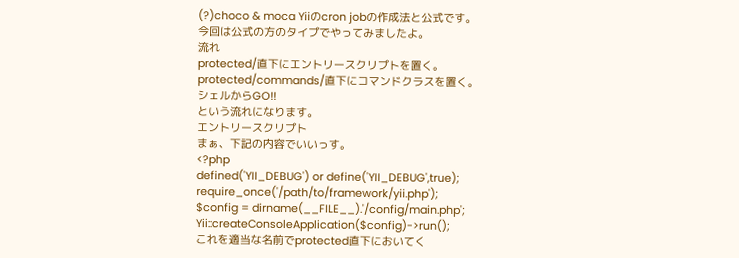(?)choco & moca Yiiのcron jobの作成法と公式です。
今回は公式の方のタイプでやってみましたよ。
流れ
protected/直下にエントリースクリプトを置く。
protected/commands/直下にコマンドクラスを置く。
シェルからGO!!
という流れになります。
エントリースクリプト
まぁ、下記の内容でいいっす。
<?php
defined('YII_DEBUG') or define('YII_DEBUG',true);
require_once('/path/to/framework/yii.php');
$config = dirname(__FILE__).'/config/main.php';
Yii::createConsoleApplication($config)->run();
これを適当な名前でprotected直下においてく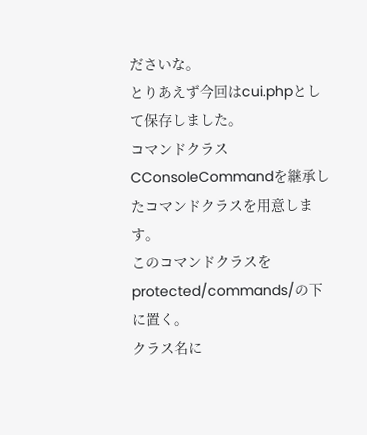ださいな。
とりあえず今回はcui.phpとして保存しました。
コマンドクラス
CConsoleCommandを継承したコマンドクラスを用意します。
このコマンドクラスをprotected/commands/の下に置く。
クラス名に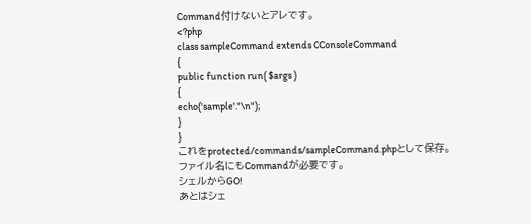Command付けないとアレです。
<?php
class sampleCommand extends CConsoleCommand
{
public function run( $args )
{
echo('sample'."\n");
}
}
これをprotected/commands/sampleCommand.phpとして保存。
ファイル名にもCommandが必要です。
シェルからGO!
あとはシェ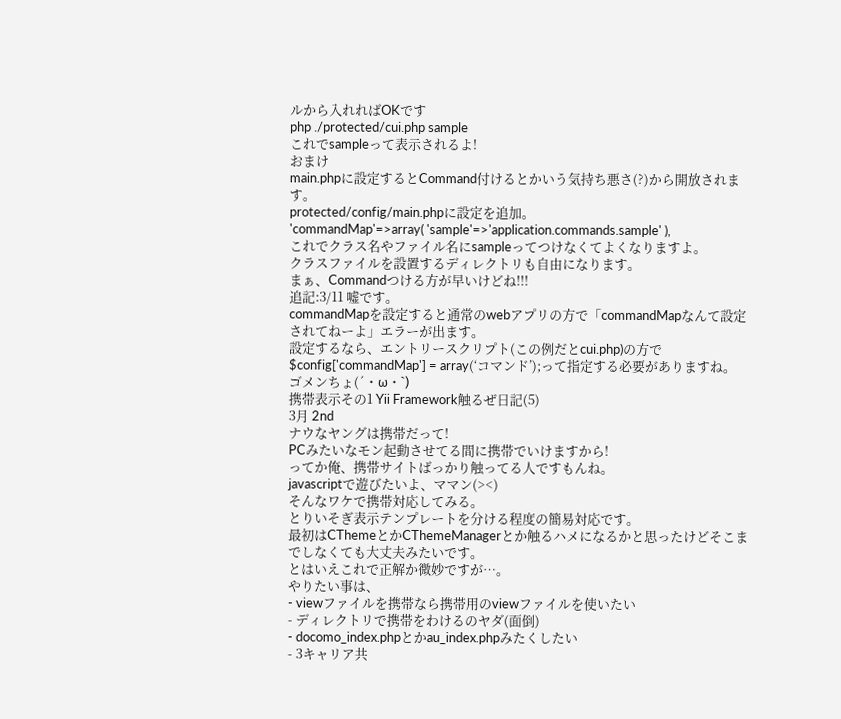ルから入れればOKです
php ./protected/cui.php sample
これでsampleって表示されるよ!
おまけ
main.phpに設定するとCommand付けるとかいう気持ち悪さ(?)から開放されます。
protected/config/main.phpに設定を追加。
'commandMap'=>array( 'sample'=>'application.commands.sample' ),
これでクラス名やファイル名にsampleってつけなくてよくなりますよ。
クラスファイルを設置するディレクトリも自由になります。
まぁ、Commandつける方が早いけどね!!!
追記:3/11 嘘です。
commandMapを設定すると通常のwebアプリの方で「commandMapなんて設定されてねーよ」エラーが出ます。
設定するなら、エントリースクリプト(この例だとcui.php)の方で$config['commandMap'] = array(‘コマンド’);って指定する必要がありますね。
ゴメンちょ(´・ω・`)
携帯表示その1 Yii Framework触るぜ日記(5)
3月 2nd
ナウなヤングは携帯だって!
PCみたいなモン起動させてる間に携帯でいけますから!
ってか俺、携帯サイトばっかり触ってる人ですもんね。
javascriptで遊びたいよ、ママン(><)
そんなワケで携帯対応してみる。
とりいそぎ表示テンプレートを分ける程度の簡易対応です。
最初はCThemeとかCThemeManagerとか触るハメになるかと思ったけどそこまでしなくても大丈夫みたいです。
とはいえこれで正解か微妙ですが…。
やりたい事は、
- viewファイルを携帯なら携帯用のviewファイルを使いたい
- ディレクトリで携帯をわけるのヤダ(面倒)
- docomo_index.phpとかau_index.phpみたくしたい
- 3キャリア共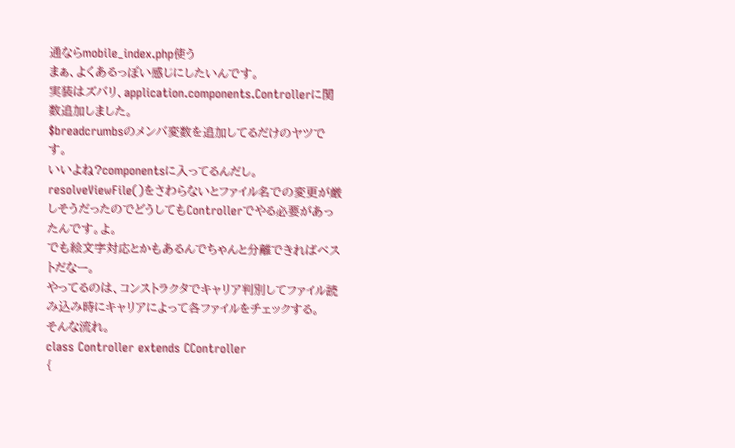通ならmobile_index.php使う
まぁ、よくあるっぽい感じにしたいんです。
実装はズバリ、application.components.Controllerに関数追加しました。
$breadcrumbsのメンバ変数を追加してるだけのヤツです。
いいよね?componentsに入ってるんだし。
resolveViewFile()をさわらないとファイル名での変更が厳しそうだったのでどうしてもControllerでやる必要があったんです。よ。
でも絵文字対応とかもあるんでちゃんと分離できればベストだなー。
やってるのは、コンストラクタでキャリア判別してファイル読み込み時にキャリアによって各ファイルをチェックする。
そんな流れ。
class Controller extends CController
{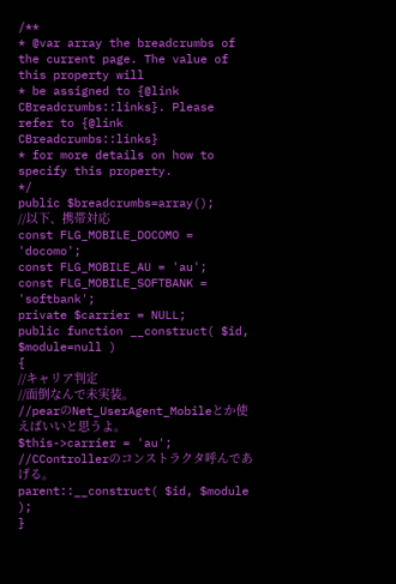/**
* @var array the breadcrumbs of the current page. The value of this property will
* be assigned to {@link CBreadcrumbs::links}. Please refer to {@link CBreadcrumbs::links}
* for more details on how to specify this property.
*/
public $breadcrumbs=array();
//以下、携帯対応
const FLG_MOBILE_DOCOMO = 'docomo';
const FLG_MOBILE_AU = 'au';
const FLG_MOBILE_SOFTBANK = 'softbank';
private $carrier = NULL;
public function __construct( $id, $module=null )
{
//キャリア判定
//面倒なんで未実装。
//pearのNet_UserAgent_Mobileとか使えばいいと思うよ。
$this->carrier = 'au';
//CControllerのコンストラクタ呼んであげる。
parent::__construct( $id, $module );
}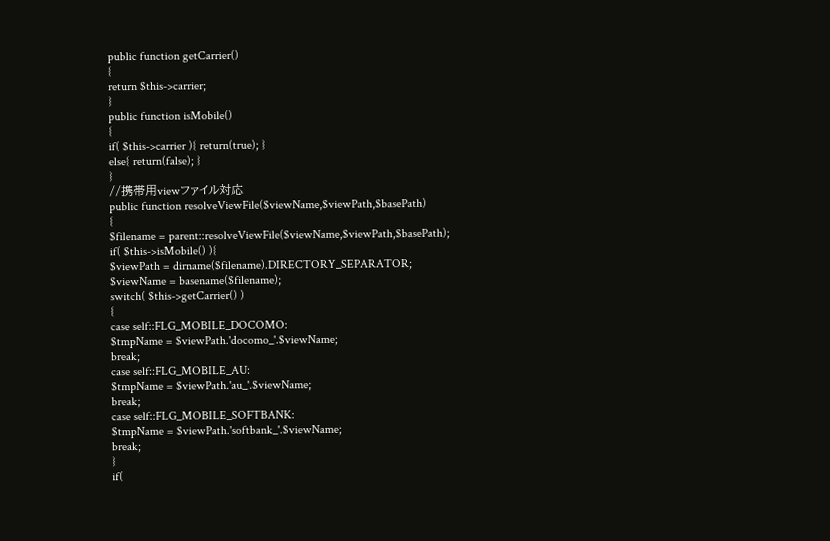public function getCarrier()
{
return $this->carrier;
}
public function isMobile()
{
if( $this->carrier ){ return(true); }
else{ return(false); }
}
//携帯用viewファイル対応
public function resolveViewFile($viewName,$viewPath,$basePath)
{
$filename = parent::resolveViewFile($viewName,$viewPath,$basePath);
if( $this->isMobile() ){
$viewPath = dirname($filename).DIRECTORY_SEPARATOR;
$viewName = basename($filename);
switch( $this->getCarrier() )
{
case self::FLG_MOBILE_DOCOMO:
$tmpName = $viewPath.'docomo_'.$viewName;
break;
case self::FLG_MOBILE_AU:
$tmpName = $viewPath.'au_'.$viewName;
break;
case self::FLG_MOBILE_SOFTBANK:
$tmpName = $viewPath.'softbank_'.$viewName;
break;
}
if(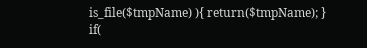is_file($tmpName) ){ return($tmpName); }
if(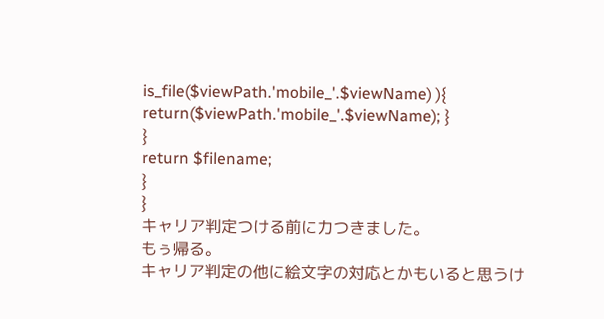is_file($viewPath.'mobile_'.$viewName) ){ return($viewPath.'mobile_'.$viewName); }
}
return $filename;
}
}
キャリア判定つける前に力つきました。
もぅ帰る。
キャリア判定の他に絵文字の対応とかもいると思うけ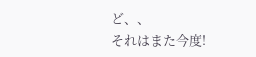ど、、
それはまた今度!